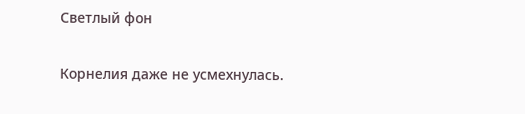Светлый фон

Корнелия даже не усмехнулась.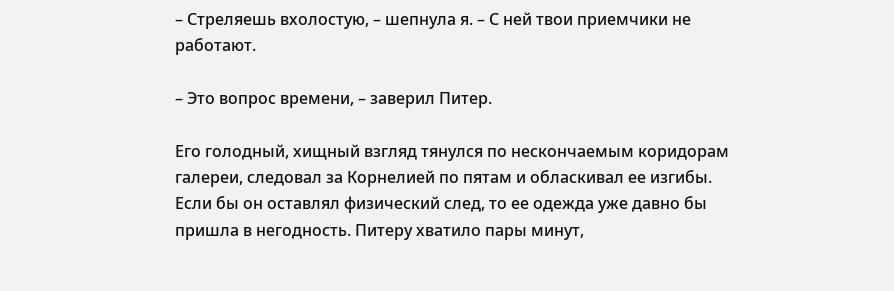– Стреляешь вхолостую, – шепнула я. – С ней твои приемчики не работают.

– Это вопрос времени, – заверил Питер.

Его голодный, хищный взгляд тянулся по нескончаемым коридорам галереи, следовал за Корнелией по пятам и обласкивал ее изгибы. Если бы он оставлял физический след, то ее одежда уже давно бы пришла в негодность. Питеру хватило пары минут,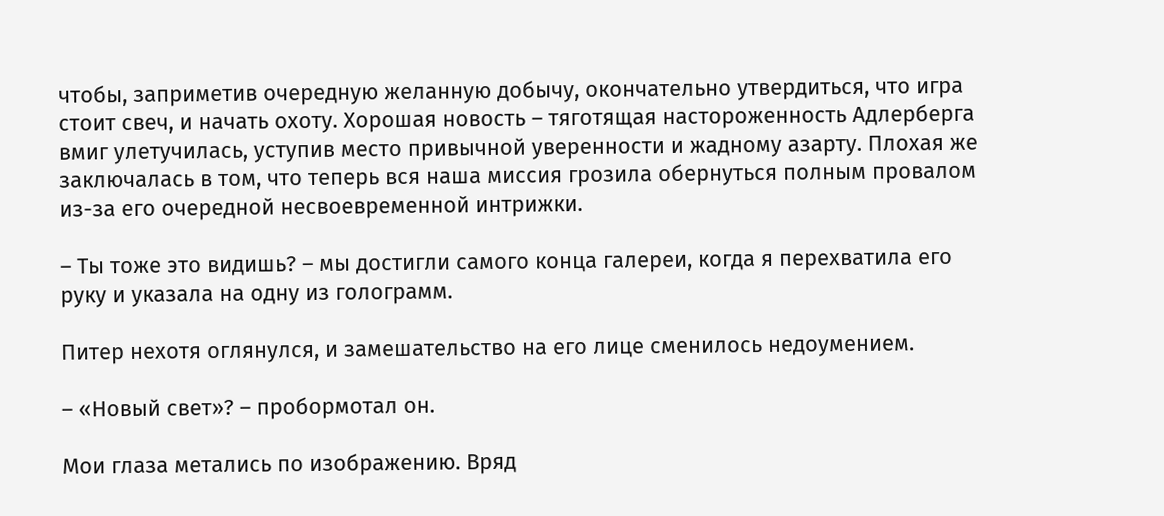чтобы, заприметив очередную желанную добычу, окончательно утвердиться, что игра стоит свеч, и начать охоту. Хорошая новость – тяготящая настороженность Адлерберга вмиг улетучилась, уступив место привычной уверенности и жадному азарту. Плохая же заключалась в том, что теперь вся наша миссия грозила обернуться полным провалом из-за его очередной несвоевременной интрижки.

– Ты тоже это видишь? – мы достигли самого конца галереи, когда я перехватила его руку и указала на одну из голограмм.

Питер нехотя оглянулся, и замешательство на его лице сменилось недоумением.

– «Новый свет»? – пробормотал он.

Мои глаза метались по изображению. Вряд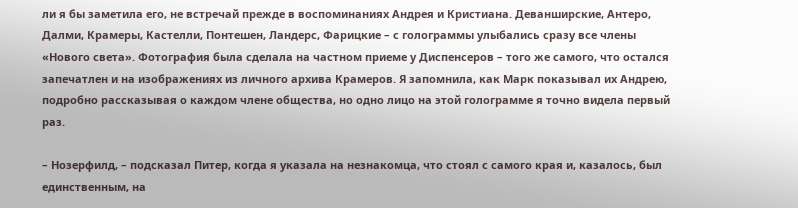ли я бы заметила его, не встречай прежде в воспоминаниях Андрея и Кристиана. Деванширские, Антеро, Далми, Крамеры, Кастелли, Понтешен, Ландерс, Фарицкие – с голограммы улыбались сразу все члены «Нового света». Фотография была сделала на частном приеме у Диспенсеров – того же самого, что остался запечатлен и на изображениях из личного архива Крамеров. Я запомнила, как Марк показывал их Андрею, подробно рассказывая о каждом члене общества, но одно лицо на этой голограмме я точно видела первый раз.

– Нозерфилд, – подсказал Питер, когда я указала на незнакомца, что стоял с самого края и, казалось, был единственным, на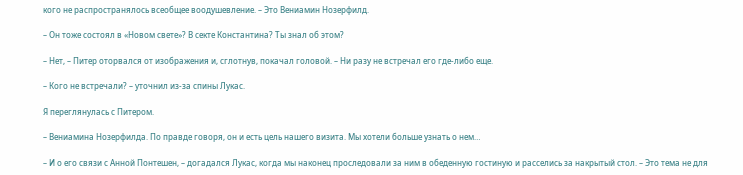кого не распространялось всеобщее воодушевление. – Это Вениамин Нозерфилд.

– Он тоже состоял в «Новом свете»? В секте Константина? Ты знал об этом?

– Нет, – Питер оторвался от изображения и, сглотнув, покачал головой. – Ни разу не встречал его где-либо еще.

– Кого не встречали? – уточнил из-за спины Лукас.

Я переглянулась с Питером.

– Вениамина Нозерфилда. По правде говоря, он и есть цель нашего визита. Мы хотели больше узнать о нем…

– И о его связи с Анной Понтешен, – догадался Лукас, когда мы наконец проследовали за ним в обеденную гостиную и расселись за накрытый стол. – Это тема не для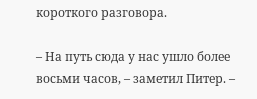короткого разговора.

– На путь сюда у нас ушло более восьми часов, – заметил Питер. –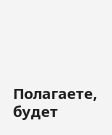Полагаете, будет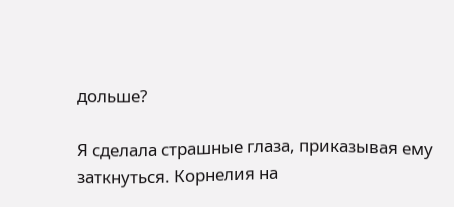дольше?

Я сделала страшные глаза, приказывая ему заткнуться. Корнелия на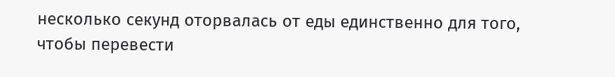несколько секунд оторвалась от еды единственно для того, чтобы перевести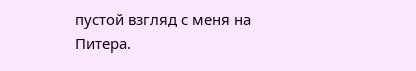пустой взгляд с меня на Питера.